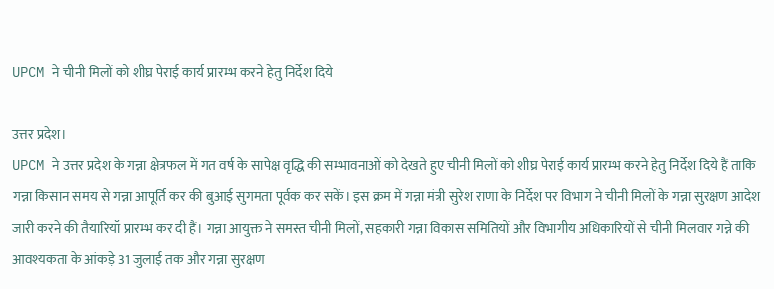UPCM ने चीनी मिलों को शीघ्र पेराई कार्य प्रारम्भ करने हेतु निर्देश दिये

उत्तर प्रदेश।
UPCM ने उत्तर प्रदेश के गन्ना क्षेत्रफल में गत वर्ष के सापेक्ष वृद्धि की सम्भावनाओं को देखते हुए चीनी मिलों को शीघ्र पेराई कार्य प्रारम्भ करने हेतु निर्देश दिये हैं ताकि गन्ना किसान समय से गन्ना आपूर्ति कर की बुआई सुगमता पूर्वक कर सकें। इस क्रम में गन्ना मंत्री सुरेश राणा के निर्देश पर विभाग ने चीनी मिलों के गन्ना सुरक्षण आदेश जारी करने की तैयारियॉ प्रारम्भ कर दी हैं। गन्ना आयुक्त ने समस्त चीनी मिलों, सहकारी गन्ना विकास समितियों और विभागीय अधिकारियों से चीनी मिलवार गन्ने की आवश्यकता के आंकड़े 31 जुलाई तक और गन्ना सुरक्षण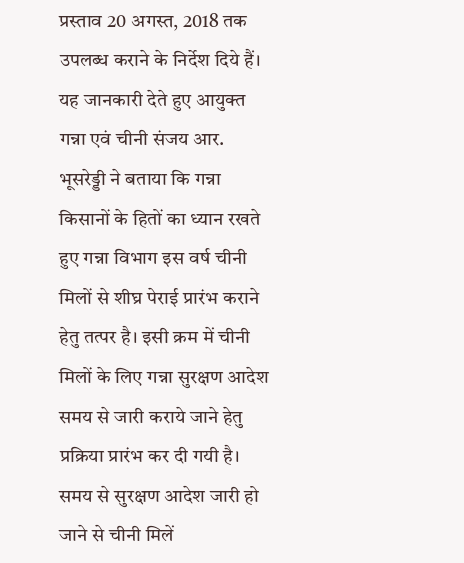प्रस्ताव 20 अगस्त, 2018 तक उपलब्ध कराने के निर्देश दिये हैं।
यह जानकारी देते हुए आयुक्त गन्ना एवं चीनी संजय आर. भूसरेड्डी ने बताया कि गन्ना किसानों के हितों का ध्यान रखते हुए गन्ना विभाग इस वर्ष चीनी मिलों से शीघ्र पेराई प्रारंभ कराने हेतु तत्पर है। इसी क्रम में चीनी मिलों के लिए गन्ना सुरक्षण आदेश समय से जारी कराये जाने हेतु प्रक्रिया प्रारंभ कर दी गयी है। समय से सुरक्षण आदेश जारी हो जाने से चीनी मिलें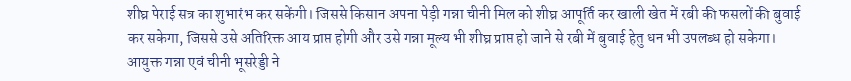शीघ्र पेराई सत्र का शुभारंभ कर सकेंगी। जिससे किसान अपना पेड़ी गन्ना चीनी मिल को शीघ्र आपूर्ति कर खाली खेत में रबी की फसलों की बुवाई कर सकेगा, जिससे उसे अतिरिक्त आय प्राप्त होगी और उसे गन्ना मूल्य भी शीघ्र प्राप्त हो जाने से रबी में बुवाई हेतु धन भी उपलब्ध हो सकेगा।
आयुक्त गन्ना एवं चीनी भूसरेड्डी ने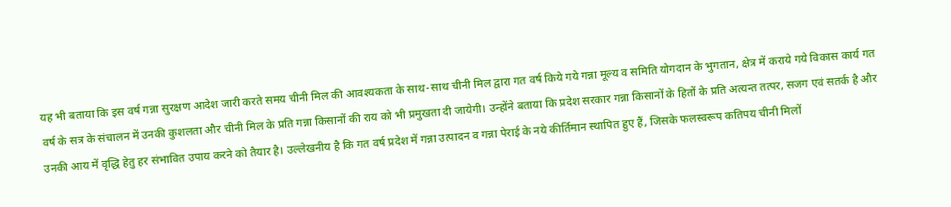यह भी बताया कि इस वर्ष गन्ना सुरक्षण आदेश जारी करते समय चीनी मिल की आवश्यकता के साथ-साथ चीनी मिल द्वारा गत वर्ष किये गये गन्ना मूल्य व समिति योगदान के भुगतान, क्षेत्र में कराये गये विकास कार्य गत वर्ष के सत्र के संचालन में उनकी कुशलता और चीनी मिल के प्रति गन्ना किसानों की राय को भी प्रमुखता दी जायेगी। उन्होंने बताया कि प्रदेश सरकार गन्ना किसानों के हितों के प्रति अत्यन्त तत्पर, सजग एवं सतर्क है और उनकी आय में वृद्धि हेतु हर संभावित उपाय करने को तैयार है। उल्लेखनीय है कि गत वर्ष प्रदेश में गन्ना उत्पादन व गन्ना पेराई के नये कीर्तिमान स्थापित हुए हैं, जिसके फलस्वरूप कतिपय चीनी मिलों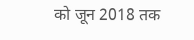को जून 2018 तक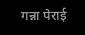गन्ना पेराई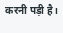करनी पड़ी है।